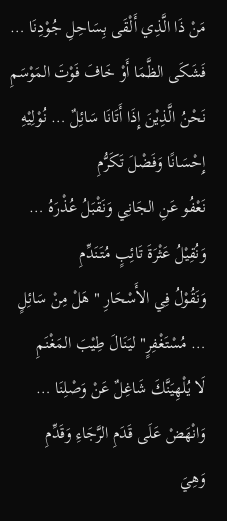مَنْ ذَا الَّذِي أَلْقَى بِسَاحِلِ جُوْدِنَا … فَشَكَى الظَّمَا أَوْ خَافَ فَوْتَ المَوْسَمِ
نَحْنُ الَّذِيْنَ إِذَا أَتَانَا سَائِلٌ … نُوْلِيْهِ إِحْسَانًا وَفَضْلَ تَكَرُّمِ
نَعْفُو عَنِ الجَانِي وَنَقْبَلُ عُذْرَهُ … وَنُقِيْلُ عَثْرَةَ تَائِبٍ مُتَنَدِّمِ
وَنَقُوْلُ فِي الأَسْحَارِ "هَلْ مِنْ سَائِلٍ … مُسْتَغْفِرٍ" ليَنَالَ طِيْبَ المَغْنَمِ
لَا يُلْهِيَنَّكَ شَاغِلٌ عَنْ وَصْلِنَا … وَانْهَضْ عَلَى قَدَمِ الرَّجَاءِ وَقَدِّمِ
وَهِيَ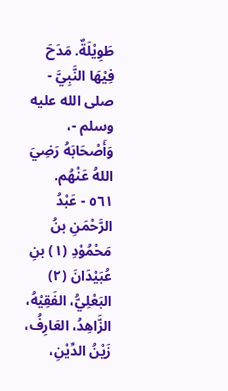طَوِيْلَةٌ. مَدَحَ فِيْهَا النَّبِيَّ - صلى الله عليه وسلم -، وَأَصْحَابَهُ رَضِيَ اللهُ عَنْهُم.
٥٦١ - عَبْدُ الرَّحْمَنِ بنُ مَحْمُوْدِ (١) بنِ عُبَيْدَانَ (٢) البَعْلِيُّ، الفَقِيْهُ، الزَّاهِدُ، العَارِفُ، زَيْنُ الدِّيْنِ،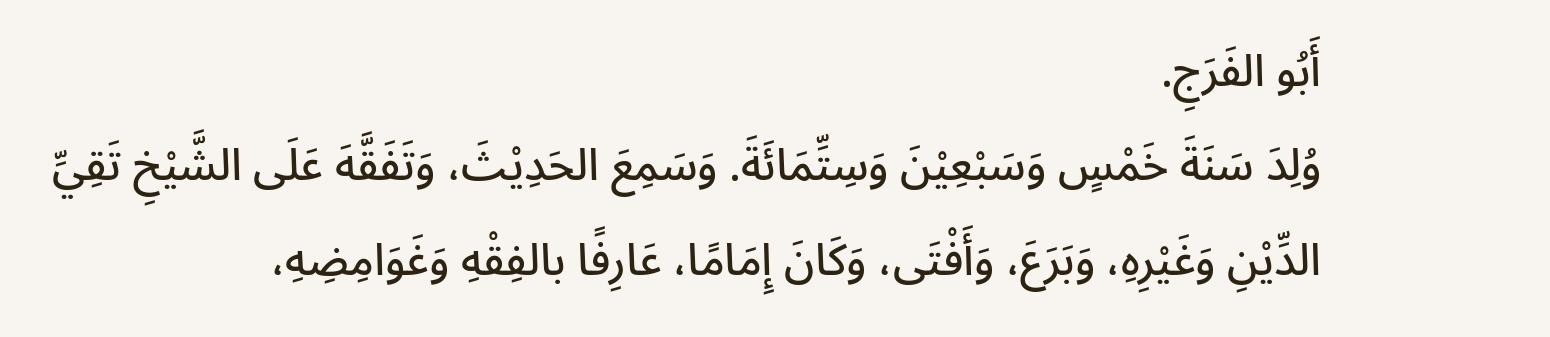أَبُو الفَرَجِ.
وُلِدَ سَنَةَ خَمْسٍ وَسَبْعِيْنَ وَسِتِّمَائَةَ. وَسَمِعَ الحَدِيْثَ، وَتَفَقَّهَ عَلَى الشَّيْخِ تَقِيِّ الدِّيْنِ وَغَيْرِهِ، وَبَرَعَ، وَأَفْتَى، وَكَانَ إِمَامًا، عَارِفًا بالفِقْهِ وَغَوَامِضِهِ،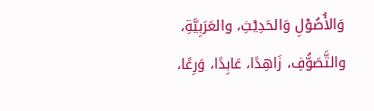وَالأُصُوْلِ وَالحَدِيْثِ، والعَرَبِيَّةِ، والتَّصَوُّفِ، زَاهِدًا، عَابِدًا، وَرِعًا،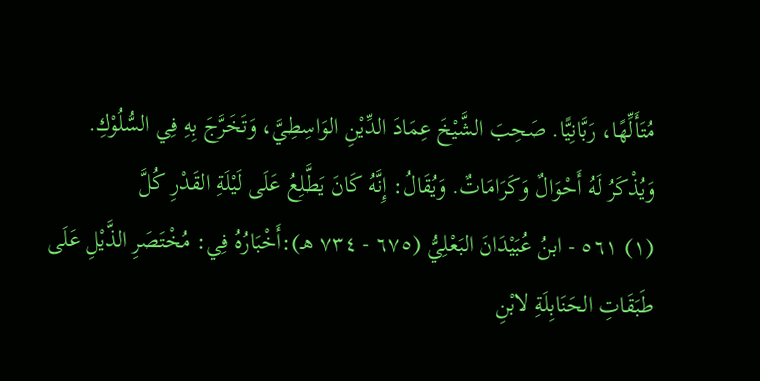مُتَأَلِّهًا، رَبَّانِيًّا. صَحِبَ الشَّيْخَ عِمَادَ الدِّيْنِ الوَاسِطِيَّ، وَتَخَرَّجَ بِهِ فِي السُّلُوْكِ.
وَيُذْكَرُ لَهُ أَحْوَالٌ وَكَرَامَاتٌ. وَيُقَالُ: إِنَّهُ كَانَ يَطَّلِعُ عَلَى لَيْلَةِ القَدْرِ كُلَّ
(١) ٥٦١ - ابنُ عُبَيْدَانَ البَعْلِيُّ (٦٧٥ - ٧٣٤ هـ):أَخْبَارُهُ فِي: مُخْتَصَرِ الذَّيْلِ عَلَى طَبَقَاتِ الحَنَابِلَةِ لابْنِ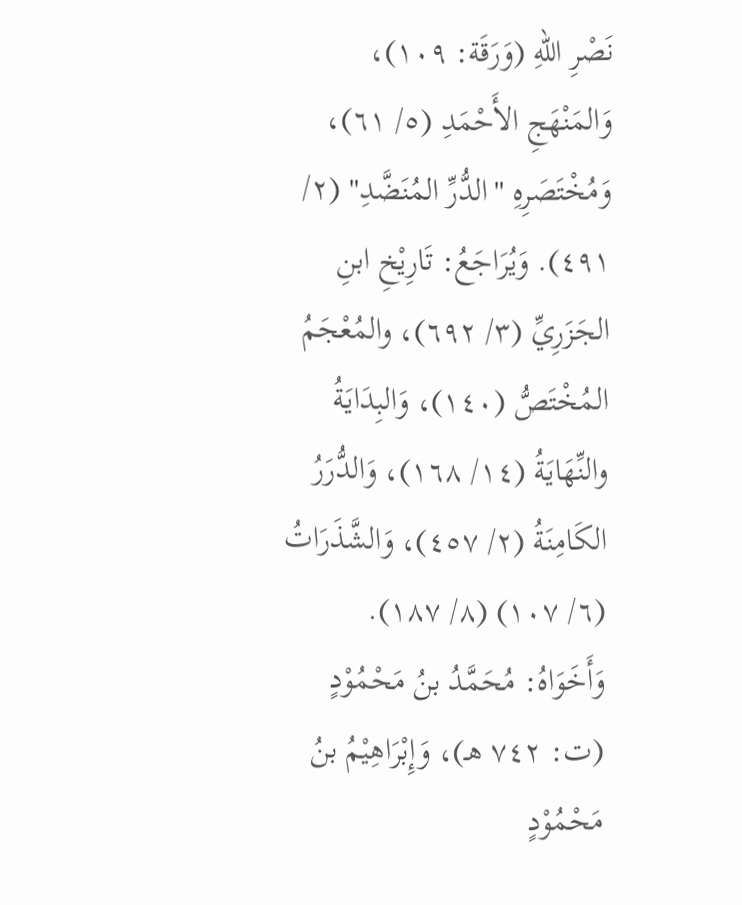نَصْرِ اللهِ (وَرَقَة: ١٠٩)، وَالمَنْهَجِ الأَحْمَدِ (٥/ ٦١)، وَمُخْتَصَرِهِ "الدُّرِّ المُنَضَّدِ" (٢/ ٤٩١). وَيُرَاجَعُ: تَارِيْخِ ابنِ الجَزَرِيِّ (٣/ ٦٩٢)، والمُعْجَمُ المُخْتَصُّ (١٤٠)، وَالبِدَايَةُ والنِّهَايَةُ (١٤/ ١٦٨)، وَالدُّرَرُ الكَامِنَةُ (٢/ ٤٥٧)، وَالشَّذَرَاتُ (٦/ ١٠٧) (٨/ ١٨٧). وَأَخَوَاهُ: مُحَمَّدُ بنُ مَحْمُوْدٍ (ت: ٧٤٢ هـ)، وَإِبْرَاهِيْمُ بنُ مَحْمُوْدٍ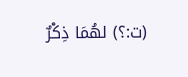(ت:؟) لهُمَا ذِكْرٌ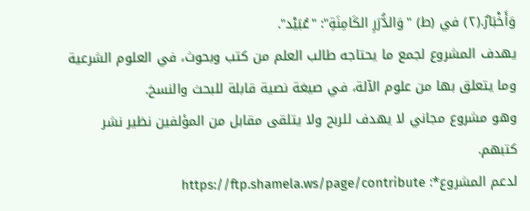وَأَخْبَارٌ.(٢) في (ط) "وَالدُّرَرِ الكَامِنَةِ": "عُبَيْد".
يهدف المشروع لجمع ما يحتاجه طالب العلم من كتب وبحوث، في العلوم الشرعية وما يتعلق بها من علوم الآلة، في صيغة نصية قابلة للبحث والنسخ.
وهو مشروع مجاني لا يهدف للربح ولا يتلقى مقابل من المؤلفين نظير نشر كتبهم.
لدعم المشروع*: https://ftp.shamela.ws/page/contribute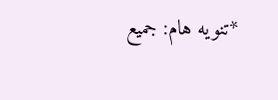*تنويه هام: جميع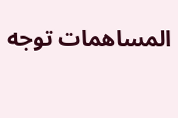المساهمات توجه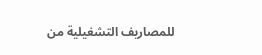للمصاريف التشغيلية من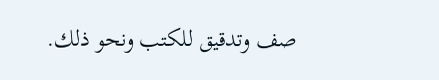صف وتدقيق للكتب ونحو ذلك.